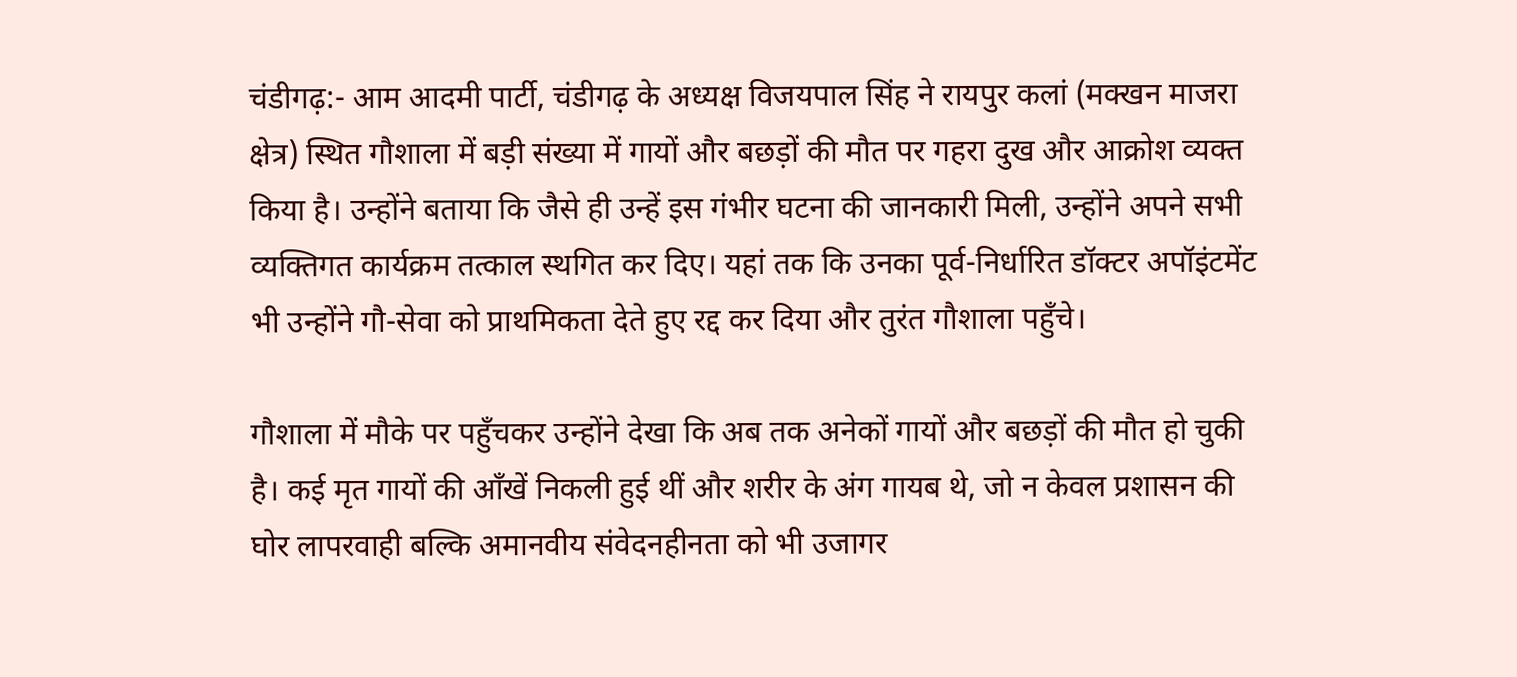चंडीगढ़:- आम आदमी पार्टी, चंडीगढ़ के अध्यक्ष विजयपाल सिंह ने रायपुर कलां (मक्खन माजरा क्षेत्र) स्थित गौशाला में बड़ी संख्या में गायों और बछड़ों की मौत पर गहरा दुख और आक्रोश व्यक्त किया है। उन्होंने बताया कि जैसे ही उन्हें इस गंभीर घटना की जानकारी मिली, उन्होंने अपने सभी व्यक्तिगत कार्यक्रम तत्काल स्थगित कर दिए। यहां तक कि उनका पूर्व-निर्धारित डॉक्टर अपॉइंटमेंट भी उन्होंने गौ-सेवा को प्राथमिकता देते हुए रद्द कर दिया और तुरंत गौशाला पहुँचे।

गौशाला में मौके पर पहुँचकर उन्होंने देखा कि अब तक अनेकों गायों और बछड़ों की मौत हो चुकी है। कई मृत गायों की आँखें निकली हुई थीं और शरीर के अंग गायब थे, जो न केवल प्रशासन की घोर लापरवाही बल्कि अमानवीय संवेदनहीनता को भी उजागर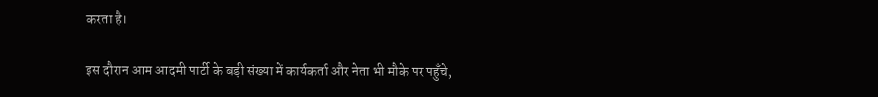करता है।

इस दौरान आम आदमी पार्टी के बड़ी संख्या में कार्यकर्ता और नेता भी मौके पर पहुँचे,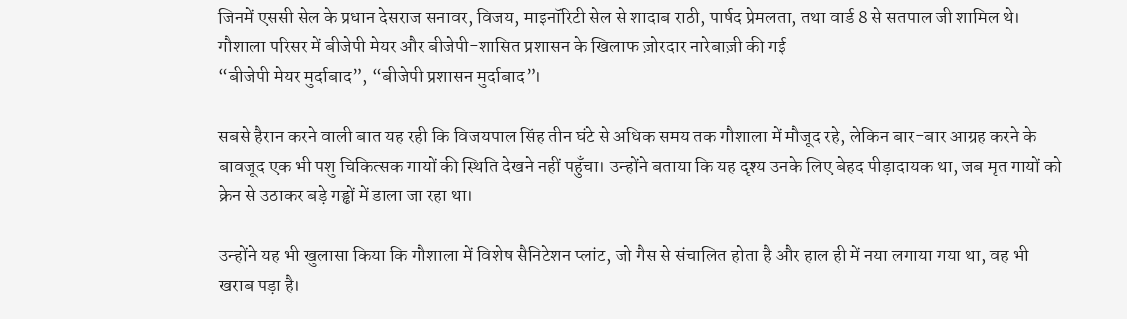जिनमें एससी सेल के प्रधान देसराज सनावर, विजय, माइनॉरिटी सेल से शादाब राठी, पार्षद प्रेमलता, तथा वार्ड 8 से सतपाल जी शामिल थे। गौशाला परिसर में बीजेपी मेयर और बीजेपी-शासित प्रशासन के खिलाफ ज़ोरदार नारेबाज़ी की गई
“बीजेपी मेयर मुर्दाबाद”, “बीजेपी प्रशासन मुर्दाबाद”।

सबसे हैरान करने वाली बात यह रही कि विजयपाल सिंह तीन घंटे से अधिक समय तक गौशाला में मौजूद रहे, लेकिन बार-बार आग्रह करने के बावजूद एक भी पशु चिकित्सक गायों की स्थिति देखने नहीं पहुँचा। उन्होंने बताया कि यह दृश्य उनके लिए बेहद पीड़ादायक था, जब मृत गायों को क्रेन से उठाकर बड़े गड्ढों में डाला जा रहा था।

उन्होंने यह भी खुलासा किया कि गौशाला में विशेष सैनिटेशन प्लांट, जो गैस से संचालित होता है और हाल ही में नया लगाया गया था, वह भी खराब पड़ा है।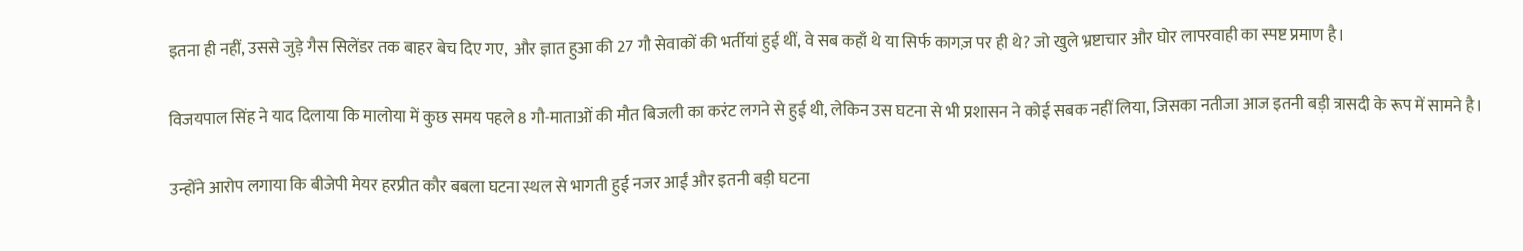इतना ही नहीं, उससे जुड़े गैस सिलेंडर तक बाहर बेच दिए गए,  और ज्ञात हुआ की 27 गौ सेवाकों की भर्तीयां हुई थीं, वे सब कहाँ थे या सिर्फ कागज़ पर ही थे? जो खुले भ्रष्टाचार और घोर लापरवाही का स्पष्ट प्रमाण है।

विजयपाल सिंह ने याद दिलाया कि मालोया में कुछ समय पहले 8 गौ-माताओं की मौत बिजली का करंट लगने से हुई थी, लेकिन उस घटना से भी प्रशासन ने कोई सबक नहीं लिया, जिसका नतीजा आज इतनी बड़ी त्रासदी के रूप में सामने है।

उन्होंने आरोप लगाया कि बीजेपी मेयर हरप्रीत कौर बबला घटना स्थल से भागती हुई नजर आईं और इतनी बड़ी घटना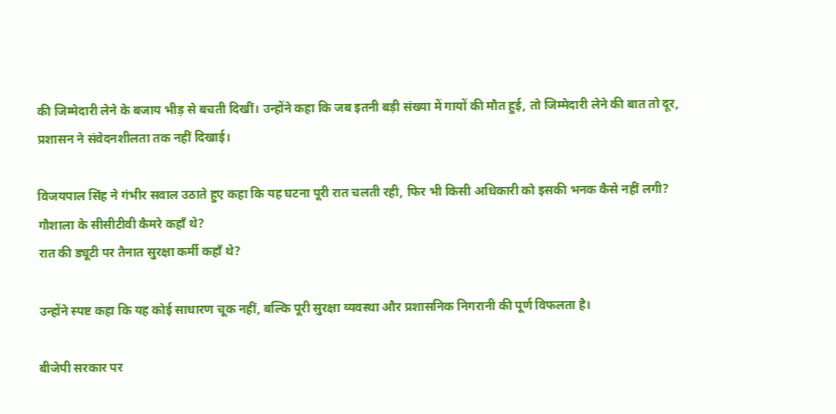की जिम्मेदारी लेने के बजाय भीड़ से बचती दिखीं। उन्होंने कहा कि जब इतनी बड़ी संख्या में गायों की मौत हुई, तो जिम्मेदारी लेने की बात तो दूर, प्रशासन ने संवेदनशीलता तक नहीं दिखाई।

विजयपाल सिंह ने गंभीर सवाल उठाते हुए कहा कि यह घटना पूरी रात चलती रही, फिर भी किसी अधिकारी को इसकी भनक कैसे नहीं लगी?
गौशाला के सीसीटीवी कैमरे कहाँ थे?
रात की ड्यूटी पर तैनात सुरक्षा कर्मी कहाँ थे?

उन्होंने स्पष्ट कहा कि यह कोई साधारण चूक नहीं, बल्कि पूरी सुरक्षा व्यवस्था और प्रशासनिक निगरानी की पूर्ण विफलता है।

बीजेपी सरकार पर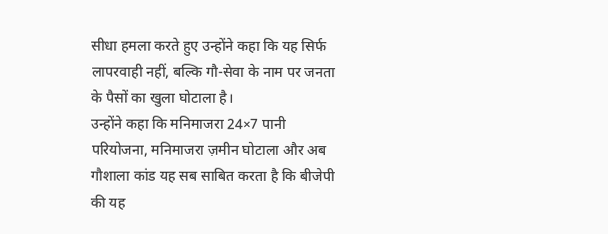सीधा हमला करते हुए उन्होंने कहा कि यह सिर्फ लापरवाही नहीं, बल्कि गौ-सेवा के नाम पर जनता के पैसों का खुला घोटाला है।
उन्होंने कहा कि मनिमाजरा 24×7 पानी परियोजना, मनिमाजरा ज़मीन घोटाला और अब गौशाला कांड यह सब साबित करता है कि बीजेपी की यह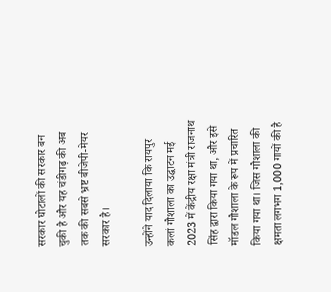सरकार घोटालों की सरकार बन चुकी है और यह चंडीगढ़ की अब तक की सबसे भ्रष्ट बीजेपी-मेयर सरकार है।

उन्होंने याद दिलाया कि रायपुर कलां गौशाला का उद्घाटन मई 2023 में केंद्रीय रक्षा मंत्री राजनाथ सिंह द्वारा किया गया था, और इसे मॉडल गौशाला के रूप में प्रचारित किया गया था। जिस गौशाला की क्षमता लगभग 1,000 गायों की है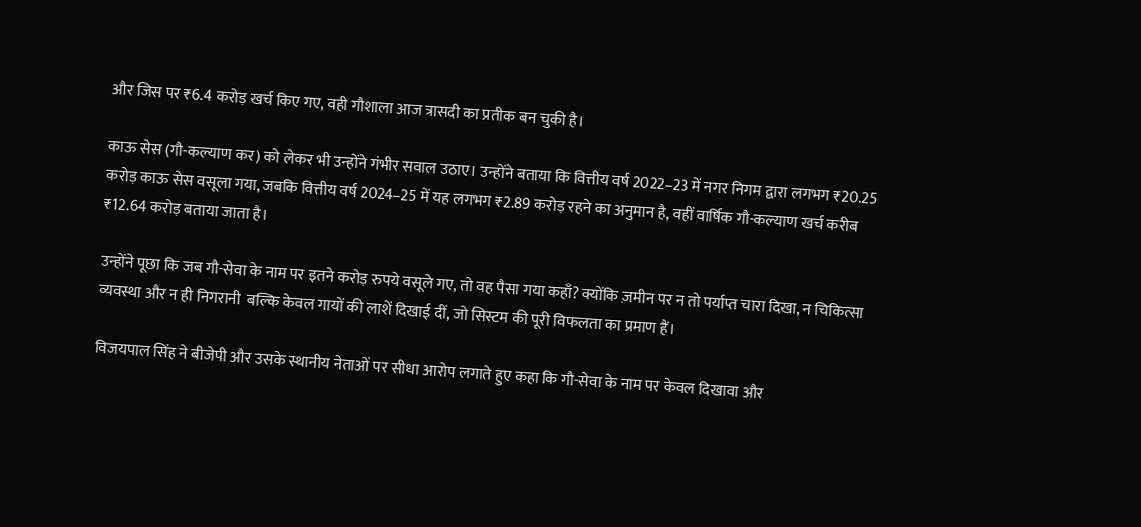और जिस पर ₹6.4 करोड़ खर्च किए गए, वही गौशाला आज त्रासदी का प्रतीक बन चुकी है।

काऊ सेस (गौ-कल्याण कर) को लेकर भी उन्होंने गंभीर सवाल उठाए। उन्होंने बताया कि वित्तीय वर्ष 2022–23 में नगर निगम द्वारा लगभग ₹20.25 करोड़ काऊ सेस वसूला गया, जबकि वित्तीय वर्ष 2024–25 में यह लगभग ₹2.89 करोड़ रहने का अनुमान है, वहीं वार्षिक गौ-कल्याण खर्च करीब ₹12.64 करोड़ बताया जाता है।

उन्होंने पूछा कि जब गौ-सेवा के नाम पर इतने करोड़ रुपये वसूले गए, तो वह पैसा गया कहाँ? क्योंकि ज़मीन पर न तो पर्याप्त चारा दिखा, न चिकित्सा व्यवस्था और न ही निगरानी  बल्कि केवल गायों की लाशें दिखाई दीं, जो सिस्टम की पूरी विफलता का प्रमाण हैं।

विजयपाल सिंह ने बीजेपी और उसके स्थानीय नेताओं पर सीधा आरोप लगाते हुए कहा कि गौ-सेवा के नाम पर केवल दिखावा और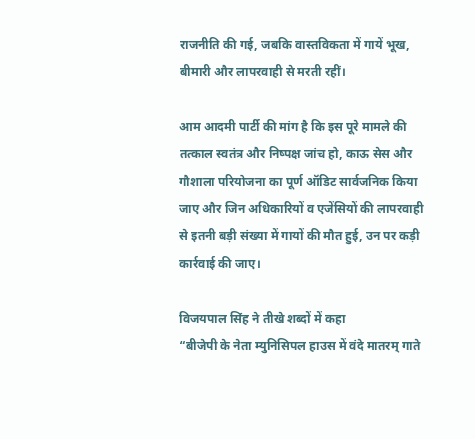राजनीति की गई, जबकि वास्तविकता में गायें भूख, बीमारी और लापरवाही से मरती रहीं।

आम आदमी पार्टी की मांग है कि इस पूरे मामले की तत्काल स्वतंत्र और निष्पक्ष जांच हो, काऊ सेस और गौशाला परियोजना का पूर्ण ऑडिट सार्वजनिक किया जाए और जिन अधिकारियों व एजेंसियों की लापरवाही से इतनी बड़ी संख्या में गायों की मौत हुई, उन पर कड़ी कार्रवाई की जाए।

विजयपाल सिंह ने तीखे शब्दों में कहा
“बीजेपी के नेता म्युनिसिपल हाउस में वंदे मातरम् गाते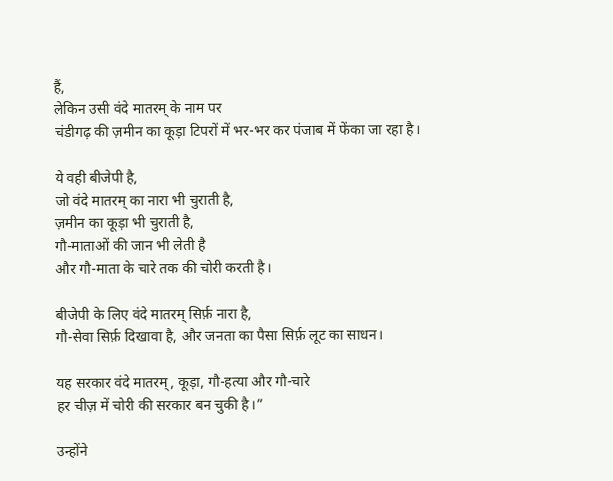हैं,
लेकिन उसी वंदे मातरम् के नाम पर
चंडीगढ़ की ज़मीन का कूड़ा टिपरों में भर-भर कर पंजाब में फेंका जा रहा है।

ये वही बीजेपी है,
जो वंदे मातरम् का नारा भी चुराती है,
ज़मीन का कूड़ा भी चुराती है,
गौ-माताओं की जान भी लेती है
और गौ-माता के चारे तक की चोरी करती है।

बीजेपी के लिए वंदे मातरम् सिर्फ़ नारा है,
गौ-सेवा सिर्फ़ दिखावा है, और जनता का पैसा सिर्फ़ लूट का साधन।

यह सरकार वंदे मातरम्, कूड़ा, गौ-हत्या और गौ-चारे
हर चीज़ में चोरी की सरकार बन चुकी है।”

उन्होंने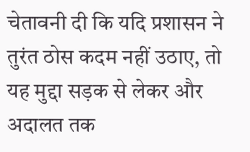चेतावनी दी कि यदि प्रशासन ने तुरंत ठोस कदम नहीं उठाए, तो यह मुद्दा सड़क से लेकर और अदालत तक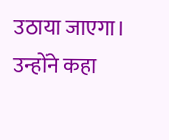उठाया जाएगा।
उन्होंने कहा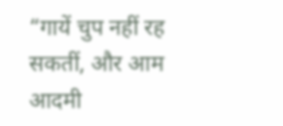“गायें चुप नहीं रह सकतीं, और आम आदमी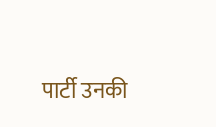पार्टी उनकी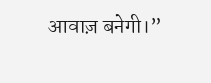आवाज़ बनेगी।”